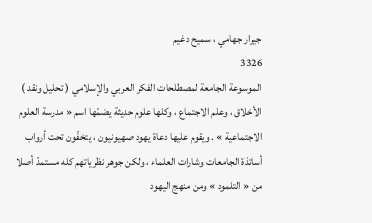جيرار جهامي ، سميح دغيم
3326
الموسوعة الجامعة لمصطلحات الفكر العربي والإسلامي ( تحليل ونقد )
الأخلاق ، وعلم الاجتماع ، وكلها علوم حديثة يضمّها اسم « مدرسة العلوم الاجتماعية » . ويقوم عليها دعاة يهود صهيونيون ، يتخفّون تحت أرواب أساتذة الجامعات وشارات العلماء ، ولكن جوهر نظرياتهم كله مستمدّ أصلا من « التلمود » ومن منهج اليهود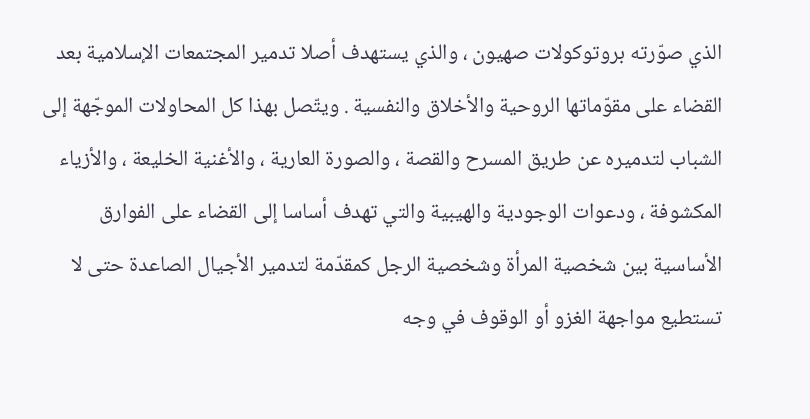الذي صوّرته بروتوكولات صهيون ، والذي يستهدف أصلا تدمير المجتمعات الإسلامية بعد القضاء على مقوّماتها الروحية والأخلاق والنفسية . ويتّصل بهذا كل المحاولات الموجّهة إلى الشباب لتدميره عن طريق المسرح والقصة ، والصورة العارية ، والأغنية الخليعة ، والأزياء المكشوفة ، ودعوات الوجودية والهيبية والتي تهدف أساسا إلى القضاء على الفوارق الأساسية بين شخصية المرأة وشخصية الرجل كمقدّمة لتدمير الأجيال الصاعدة حتى لا تستطيع مواجهة الغزو أو الوقوف في وجه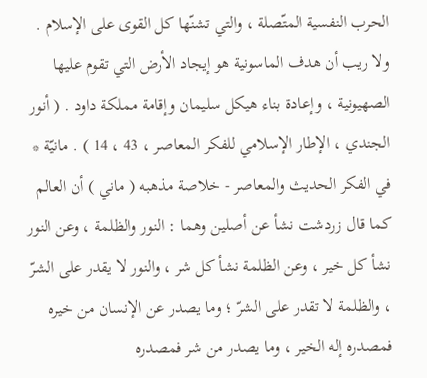الحرب النفسية المتّصلة ، والتي تشنّها كل القوى على الإسلام . ولا ريب أن هدف الماسونية هو إيجاد الأرض التي تقوم عليها الصهيونية ، وإعادة بناء هيكل سليمان وإقامة مملكة داود . ( أنور الجندي ، الإطار الإسلامي للفكر المعاصر ، 43 ، 14 ) . مانيّة * في الفكر الحديث والمعاصر - خلاصة مذهبه ( ماني ) أن العالم كما قال زردشت نشأ عن أصلين وهما : النور والظلمة ، وعن النور نشأ كل خير ، وعن الظلمة نشأ كل شر ، والنور لا يقدر على الشرّ ، والظلمة لا تقدر على الشرّ ؛ وما يصدر عن الإنسان من خيره فمصدره إله الخير ، وما يصدر من شر فمصدره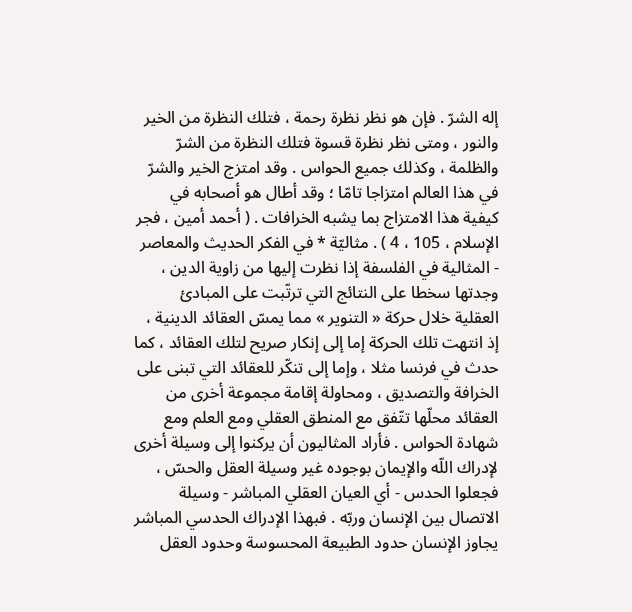إله الشرّ . فإن هو نظر نظرة رحمة ، فتلك النظرة من الخير والنور ، ومتى نظر نظرة قسوة فتلك النظرة من الشرّ والظلمة ، وكذلك جميع الحواس . وقد امتزج الخير والشرّ في هذا العالم امتزاجا تامّا ؛ وقد أطال هو أصحابه في كيفية هذا الامتزاج بما يشبه الخرافات . ( أحمد أمين ، فجر الإسلام ، 105 ، 4 ) . مثاليّة * في الفكر الحديث والمعاصر - المثالية في الفلسفة إذا نظرت إليها من زاوية الدين ، وجدتها سخطا على النتائج التي ترتّبت على المبادئ العقلية خلال حركة « التنوير » مما يمسّ العقائد الدينية ، إذ انتهت تلك الحركة إما إلى إنكار صريح لتلك العقائد ، كما حدث في فرنسا مثلا ، وإما إلى تنكّر للعقائد التي تبنى على الخرافة والتصديق ، ومحاولة إقامة مجموعة أخرى من العقائد محلّها تتّفق مع المنطق العقلي ومع العلم ومع شهادة الحواس . فأراد المثاليون أن يركنوا إلى وسيلة أخرى لإدراك اللّه والإيمان بوجوده غير وسيلة العقل والحسّ ، فجعلوا الحدس - أي العيان العقلي المباشر - وسيلة الاتصال بين الإنسان وربّه . فبهذا الإدراك الحدسي المباشر يجاوز الإنسان حدود الطبيعة المحسوسة وحدود العقل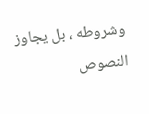وشروطه ، بل يجاوز النصوص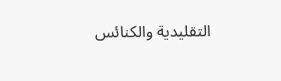التقليدية والكنائس